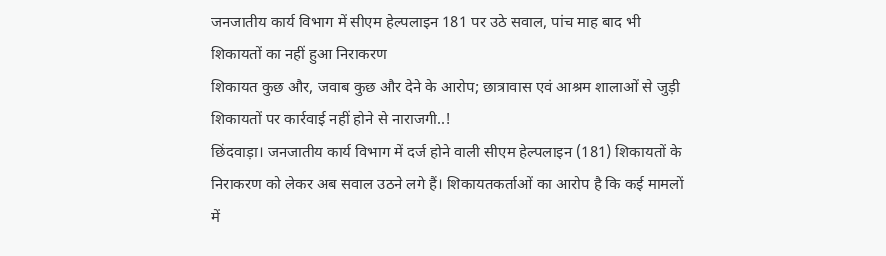जनजातीय कार्य विभाग में सीएम हेल्पलाइन 181 पर उठे सवाल, पांच माह बाद भी शिकायतों का नहीं हुआ निराकरण
शिकायत कुछ और, जवाब कुछ और देने के आरोप; छात्रावास एवं आश्रम शालाओं से जुड़ी शिकायतों पर कार्रवाई नहीं होने से नाराजगी..!
छिंदवाड़ा। जनजातीय कार्य विभाग में दर्ज होने वाली सीएम हेल्पलाइन (181) शिकायतों के निराकरण को लेकर अब सवाल उठने लगे हैं। शिकायतकर्ताओं का आरोप है कि कई मामलों में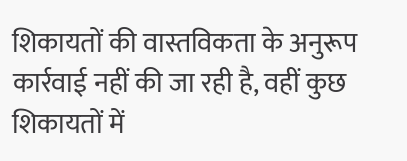शिकायतों की वास्तविकता के अनुरूप कार्रवाई नहीं की जा रही है, वहीं कुछ शिकायतों में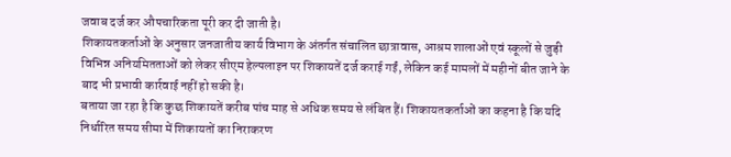जवाब दर्ज कर औपचारिकता पूरी कर दी जाती है।
शिकायतकर्ताओं के अनुसार जनजातीय कार्य विभाग के अंतर्गत संचालित छात्रावास, आश्रम शालाओं एवं स्कूलों से जुड़ी विभिन्न अनियमितताओं को लेकर सीएम हेल्पलाइन पर शिकायतें दर्ज कराई गईं, लेकिन कई मामलों में महीनों बीत जाने के बाद भी प्रभावी कार्रवाई नहीं हो सकी है।
बताया जा रहा है कि कुछ शिकायतें करीब पांच माह से अधिक समय से लंबित हैं। शिकायतकर्ताओं का कहना है कि यदि निर्धारित समय सीमा में शिकायतों का निराकरण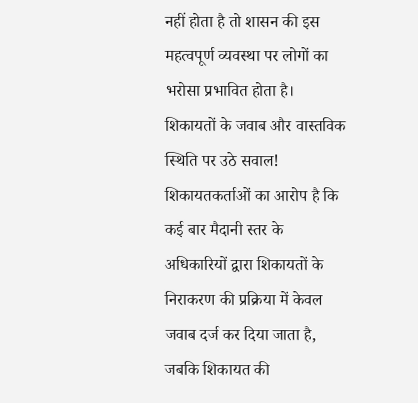नहीं होता है तो शासन की इस महत्वपूर्ण व्यवस्था पर लोगों का भरोसा प्रभावित होता है।
शिकायतों के जवाब और वास्तविक स्थिति पर उठे सवाल!
शिकायतकर्ताओं का आरोप है कि कई बार मैदानी स्तर के अधिकारियों द्वारा शिकायतों के निराकरण की प्रक्रिया में केवल जवाब दर्ज कर दिया जाता है, जबकि शिकायत की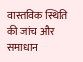वास्तविक स्थिति की जांच और समाधान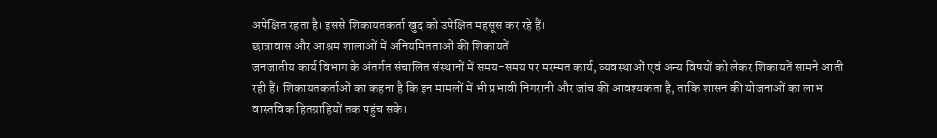अपेक्षित रहता है। इससे शिकायतकर्ता खुद को उपेक्षित महसूस कर रहे हैं।
छात्रावास और आश्रम शालाओं में अनियमितताओं की शिकायतें
जनजातीय कार्य विभाग के अंतर्गत संचालित संस्थानों में समय-समय पर मरम्मत कार्य, व्यवस्थाओं एवं अन्य विषयों को लेकर शिकायतें सामने आती रही हैं। शिकायतकर्ताओं का कहना है कि इन मामलों में भी प्रभावी निगरानी और जांच की आवश्यकता है, ताकि शासन की योजनाओं का लाभ वास्तविक हितग्राहियों तक पहुंच सके।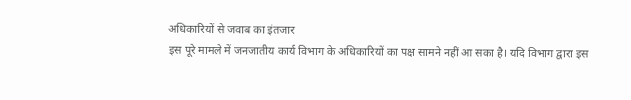अधिकारियों से जवाब का इंतजार
इस पूरे मामले में जनजातीय कार्य विभाग के अधिकारियों का पक्ष सामने नहीं आ सका है। यदि विभाग द्वारा इस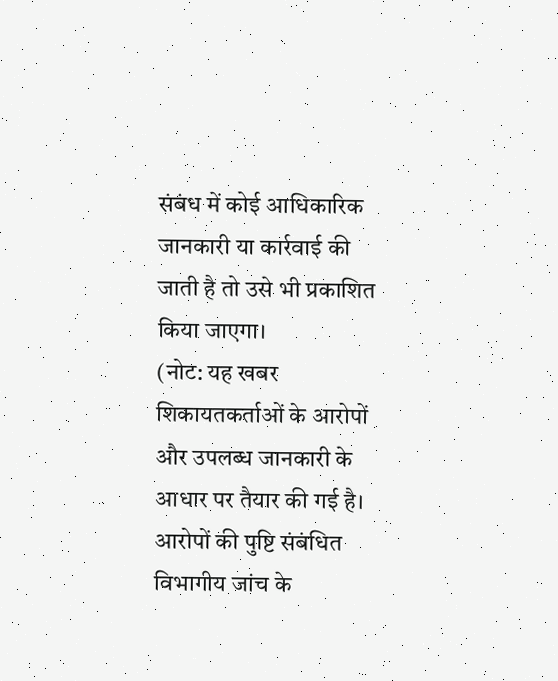संबंध में कोई आधिकारिक जानकारी या कार्रवाई की जाती है तो उसे भी प्रकाशित किया जाएगा।
(नोट: यह खबर शिकायतकर्ताओं के आरोपों और उपलब्ध जानकारी के आधार पर तैयार की गई है। आरोपों की पुष्टि संबंधित विभागीय जांच के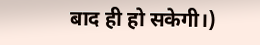बाद ही हो सकेगी।)